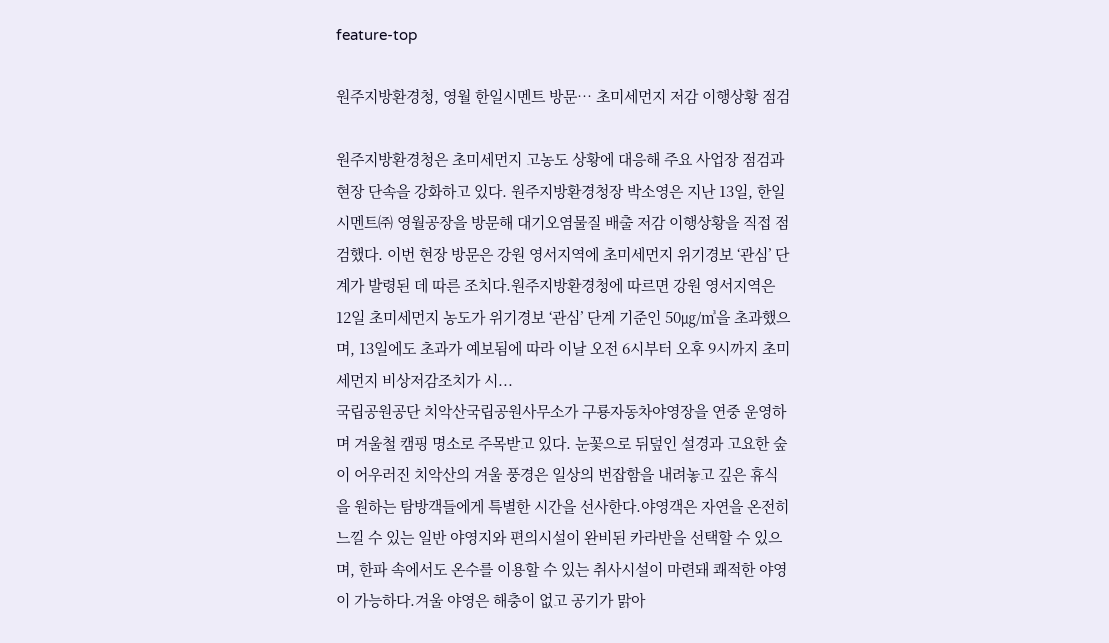feature-top

원주지방환경청, 영월 한일시멘트 방문… 초미세먼지 저감 이행상황 점검

원주지방환경청은 초미세먼지 고농도 상황에 대응해 주요 사업장 점검과 현장 단속을 강화하고 있다. 원주지방환경청장 박소영은 지난 13일, 한일시멘트㈜ 영월공장을 방문해 대기오염물질 배출 저감 이행상황을 직접 점검했다. 이번 현장 방문은 강원 영서지역에 초미세먼지 위기경보 ‘관심’ 단계가 발령된 데 따른 조치다.원주지방환경청에 따르면 강원 영서지역은 12일 초미세먼지 농도가 위기경보 ‘관심’ 단계 기준인 50㎍/㎥을 초과했으며, 13일에도 초과가 예보됨에 따라 이날 오전 6시부터 오후 9시까지 초미세먼지 비상저감조치가 시...
국립공원공단 치악산국립공원사무소가 구룡자동차야영장을 연중 운영하며 겨울철 캠핑 명소로 주목받고 있다. 눈꽃으로 뒤덮인 설경과 고요한 숲이 어우러진 치악산의 겨울 풍경은 일상의 번잡함을 내려놓고 깊은 휴식을 원하는 탐방객들에게 특별한 시간을 선사한다.야영객은 자연을 온전히 느낄 수 있는 일반 야영지와 편의시설이 완비된 카라반을 선택할 수 있으며, 한파 속에서도 온수를 이용할 수 있는 취사시설이 마련돼 쾌적한 야영이 가능하다.겨울 야영은 해충이 없고 공기가 맑아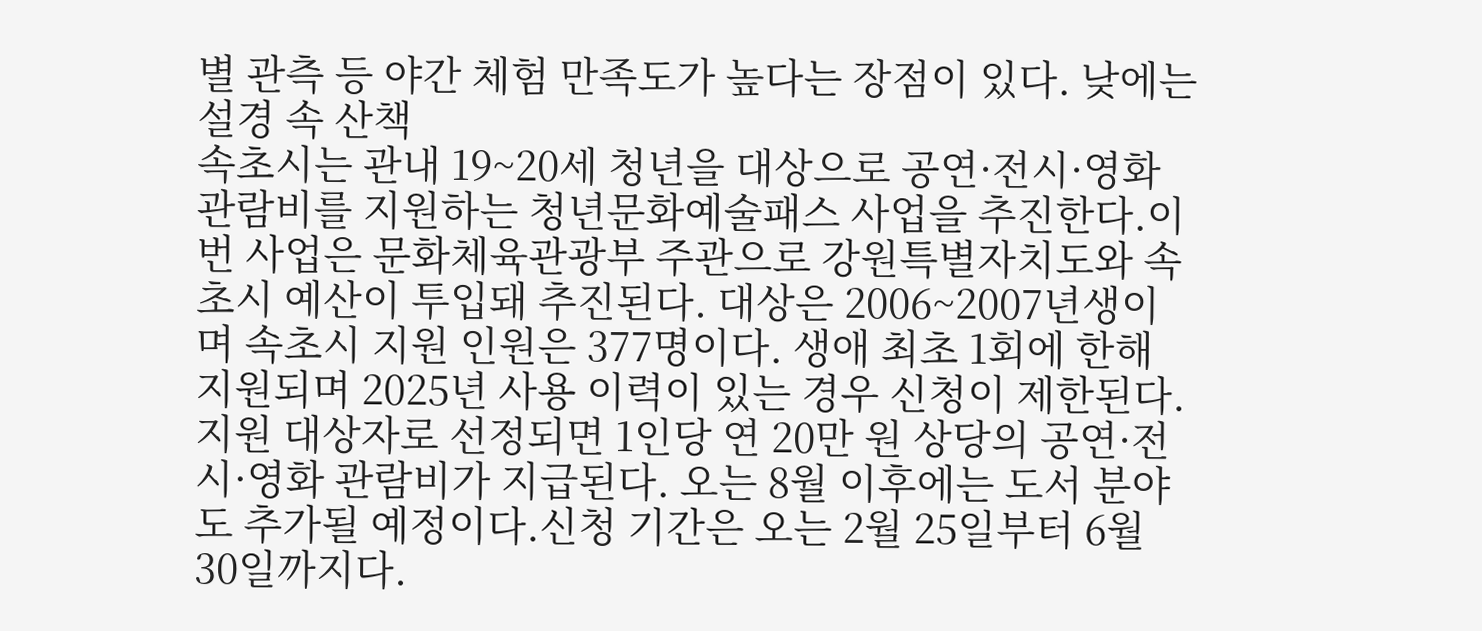별 관측 등 야간 체험 만족도가 높다는 장점이 있다. 낮에는 설경 속 산책
속초시는 관내 19~20세 청년을 대상으로 공연·전시·영화 관람비를 지원하는 청년문화예술패스 사업을 추진한다.이번 사업은 문화체육관광부 주관으로 강원특별자치도와 속초시 예산이 투입돼 추진된다. 대상은 2006~2007년생이며 속초시 지원 인원은 377명이다. 생애 최초 1회에 한해 지원되며 2025년 사용 이력이 있는 경우 신청이 제한된다.지원 대상자로 선정되면 1인당 연 20만 원 상당의 공연·전시·영화 관람비가 지급된다. 오는 8월 이후에는 도서 분야도 추가될 예정이다.신청 기간은 오는 2월 25일부터 6월 30일까지다.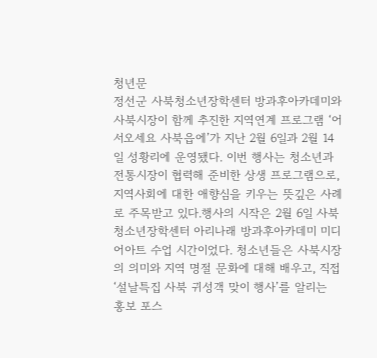청년문
정선군 사북청소년장학센터 방과후아카데미와 사북시장이 함께 추진한 지역연계 프로그램 ‘어서오세요 사북읍에’가 지난 2월 6일과 2월 14일 성황리에 운영됐다. 이번 행사는 청소년과 전통시장이 협력해 준비한 상생 프로그램으로, 지역사회에 대한 애향심을 키우는 뜻깊은 사례로 주목받고 있다.행사의 시작은 2월 6일 사북청소년장학센터 아리나래 방과후아카데미 미디어아트 수업 시간이었다. 청소년들은 사북시장의 의미와 지역 명절 문화에 대해 배우고, 직접 ‘설날특집 사북 귀성객 맞이 행사’를 알리는 홍보 포스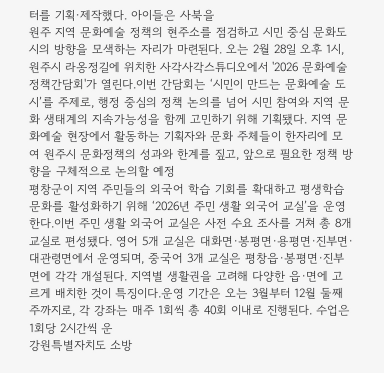터를 기획·제작했다. 아이들은 사북을
원주 지역 문화예술 정책의 현주소를 점검하고 시민 중심 문화도시의 방향을 모색하는 자리가 마련된다. 오는 2월 28일 오후 1시, 원주시 라옹정길에 위치한 사각사각스튜디오에서 '2026 문화예술 정책간담회'가 열린다.이번 간담회는 ‘시민이 만드는 문화예술 도시’를 주제로, 행정 중심의 정책 논의를 넘어 시민 참여와 지역 문화 생태계의 지속가능성을 함께 고민하기 위해 기획됐다. 지역 문화예술 현장에서 활동하는 기획자와 문화 주체들이 한자리에 모여 원주시 문화정책의 성과와 한계를 짚고, 앞으로 필요한 정책 방향을 구체적으로 논의할 예정
평창군이 지역 주민들의 외국어 학습 기회를 확대하고 평생학습 문화를 활성화하기 위해 ‘2026년 주민 생활 외국어 교실’을 운영한다.이번 주민 생활 외국어 교실은 사전 수요 조사를 거쳐 총 8개 교실로 편성됐다. 영어 5개 교실은 대화면·봉평면·용평면·진부면·대관령면에서 운영되며, 중국어 3개 교실은 평창읍·봉평면·진부면에 각각 개설된다. 지역별 생활권을 고려해 다양한 읍·면에 고르게 배치한 것이 특징이다.운영 기간은 오는 3월부터 12월 둘째 주까지로, 각 강좌는 매주 1회씩 총 40회 이내로 진행된다. 수업은 1회당 2시간씩 운
강원특별자치도 소방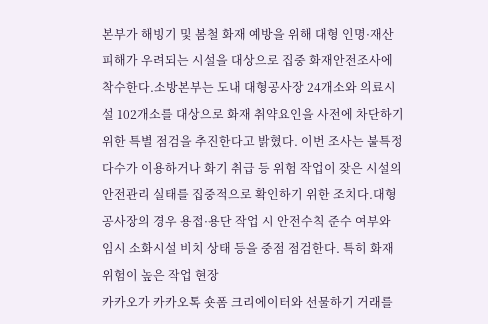본부가 해빙기 및 봄철 화재 예방을 위해 대형 인명·재산 피해가 우려되는 시설을 대상으로 집중 화재안전조사에 착수한다.소방본부는 도내 대형공사장 24개소와 의료시설 102개소를 대상으로 화재 취약요인을 사전에 차단하기 위한 특별 점검을 추진한다고 밝혔다. 이번 조사는 불특정 다수가 이용하거나 화기 취급 등 위험 작업이 잦은 시설의 안전관리 실태를 집중적으로 확인하기 위한 조치다.대형공사장의 경우 용접·용단 작업 시 안전수칙 준수 여부와 임시 소화시설 비치 상태 등을 중점 점검한다. 특히 화재 위험이 높은 작업 현장
카카오가 카카오톡 숏폼 크리에이터와 선물하기 거래를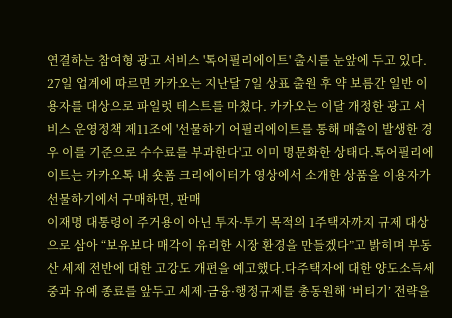연결하는 참여형 광고 서비스 '톡어필리에이트' 출시를 눈앞에 두고 있다. 27일 업계에 따르면 카카오는 지난달 7일 상표 출원 후 약 보름간 일반 이용자를 대상으로 파일럿 테스트를 마쳤다. 카카오는 이달 개정한 광고 서비스 운영정책 제11조에 '선물하기 어필리에이트를 통해 매출이 발생한 경우 이를 기준으로 수수료를 부과한다'고 이미 명문화한 상태다.톡어필리에이트는 카카오톡 내 숏폼 크리에이터가 영상에서 소개한 상품을 이용자가 선물하기에서 구매하면, 판매
이재명 대통령이 주거용이 아닌 투자·투기 목적의 1주택자까지 규제 대상으로 삼아 “보유보다 매각이 유리한 시장 환경을 만들겠다”고 밝히며 부동산 세제 전반에 대한 고강도 개편을 예고했다.다주택자에 대한 양도소득세 중과 유예 종료를 앞두고 세제·금융·행정규제를 총동원해 ‘버티기’ 전략을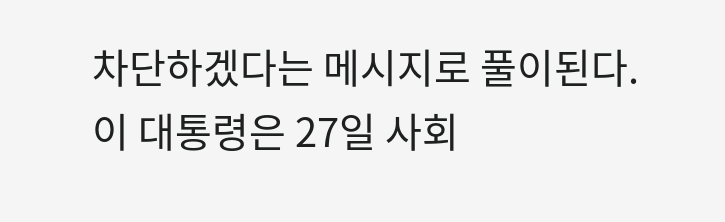차단하겠다는 메시지로 풀이된다.이 대통령은 27일 사회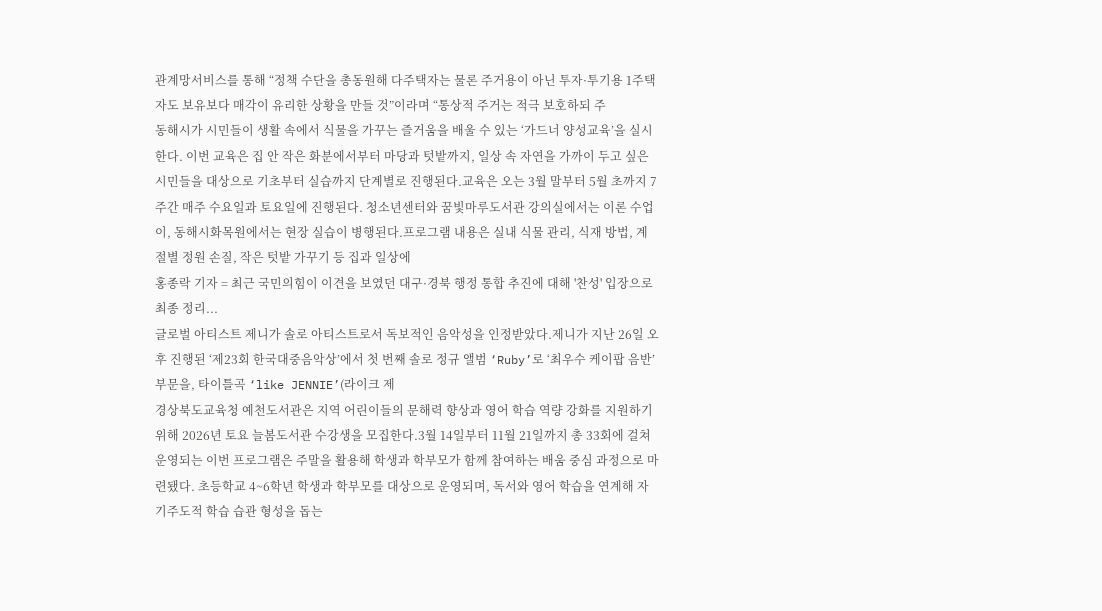관계망서비스를 통해 “정책 수단을 총동원해 다주택자는 물론 주거용이 아닌 투자·투기용 1주택자도 보유보다 매각이 유리한 상황을 만들 것”이라며 “통상적 주거는 적극 보호하되 주
동해시가 시민들이 생활 속에서 식물을 가꾸는 즐거움을 배울 수 있는 ‘가드너 양성교육’을 실시한다. 이번 교육은 집 안 작은 화분에서부터 마당과 텃밭까지, 일상 속 자연을 가까이 두고 싶은 시민들을 대상으로 기초부터 실습까지 단계별로 진행된다.교육은 오는 3월 말부터 5월 초까지 7주간 매주 수요일과 토요일에 진행된다. 청소년센터와 꿈빛마루도서관 강의실에서는 이론 수업이, 동해시화목원에서는 현장 실습이 병행된다.프로그램 내용은 실내 식물 관리, 식재 방법, 계절별 정원 손질, 작은 텃밭 가꾸기 등 집과 일상에
홍종락 기자 = 최근 국민의힘이 이견을 보였던 대구·경북 행정 통합 추진에 대해 '찬성' 입장으로 최종 정리...
글로벌 아티스트 제니가 솔로 아티스트로서 독보적인 음악성을 인정받았다.제니가 지난 26일 오후 진행된 ‘제23회 한국대중음악상’에서 첫 번째 솔로 정규 앨범 ‘Ruby’로 ‘최우수 케이팝 음반’ 부문을, 타이틀곡 ‘like JENNIE’(라이크 제
경상북도교육청 예천도서관은 지역 어린이들의 문해력 향상과 영어 학습 역량 강화를 지원하기 위해 2026년 토요 늘봄도서관 수강생을 모집한다.3월 14일부터 11월 21일까지 총 33회에 걸쳐 운영되는 이번 프로그램은 주말을 활용해 학생과 학부모가 함께 참여하는 배움 중심 과정으로 마련됐다. 초등학교 4~6학년 학생과 학부모를 대상으로 운영되며, 독서와 영어 학습을 연계해 자기주도적 학습 습관 형성을 돕는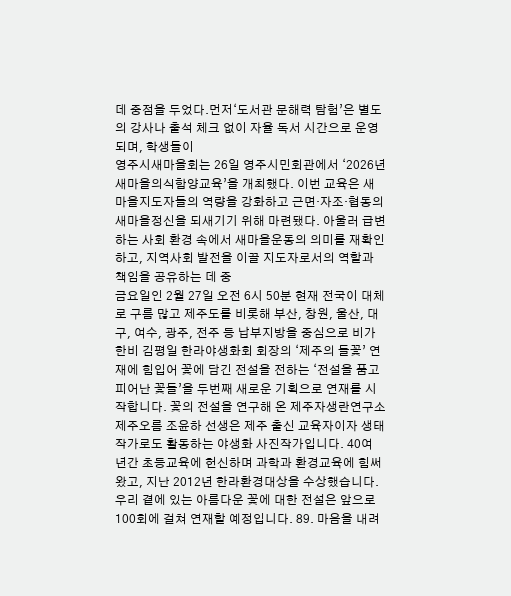데 중점을 두었다.먼저‘도서관 문해력 탐험’은 별도의 강사나 출석 체크 없이 자율 독서 시간으로 운영되며, 학생들이
영주시새마을회는 26일 영주시민회관에서 ‘2026년 새마을의식함양교육’을 개최했다. 이번 교육은 새마을지도자들의 역량을 강화하고 근면·자조·협동의 새마을정신을 되새기기 위해 마련됐다. 아울러 급변하는 사회 환경 속에서 새마을운동의 의미를 재확인하고, 지역사회 발전을 이끌 지도자로서의 역할과 책임을 공유하는 데 중
금요일인 2월 27일 오전 6시 50분 현재 전국이 대체로 구름 많고 제주도를 비롯해 부산, 창원, 울산, 대구, 여수, 광주, 전주 등 납부지방을 중심으로 비가
한비 김평일 한라야생화회 회장의 ‘제주의 들꽃’ 연재에 힘입어 꽃에 담긴 전설을 전하는 ‘전설을 품고 피어난 꽃들’을 두번째 새로운 기획으로 연재를 시작합니다. 꽃의 전설을 연구해 온 제주자생란연구소 제주오름 조윤하 선생은 제주 출신 교육자이자 생태작가로도 활동하는 야생화 사진작가입니다. 40여 년간 초등교육에 헌신하며 과학과 환경교육에 힘써 왔고, 지난 2012년 한라환경대상을 수상했습니다. 우리 곁에 있는 아름다운 꽃에 대한 전설은 앞으로 100회에 걸쳐 연재할 예정입니다. 89. 마음을 내려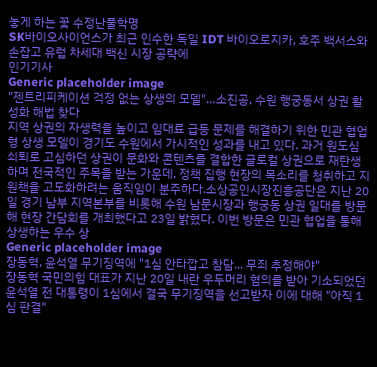놓게 하는 꽃 수정난풀학명
SK바이오사이언스가 최근 인수한 독일 IDT 바이오로지카, 호주 백서스와 손잡고 유럽 차세대 백신 시장 공략에
인기기사
Generic placeholder image
"젠트리피케이션 걱정 없는 상생의 모델"…소진공, 수원 행궁동서 상권 활성화 해법 찾다
지역 상권의 자생력을 높이고 임대료 급등 문제를 해결하기 위한 민관 협업형 상생 모델이 경기도 수원에서 가시적인 성과를 내고 있다. 과거 원도심 쇠퇴로 고심하던 상권이 문화와 콘텐츠를 결합한 글로컬 상권으로 재탄생하며 전국적인 주목을 받는 가운데, 정책 집행 현장의 목소리를 청취하고 지원책을 고도화하려는 움직임이 분주하다.소상공인시장진흥공단은 지난 20일 경기 남부 지역본부를 비롯해 수원 남문시장과 행궁동 상권 일대를 방문해 현장 간담회를 개최했다고 23일 밝혔다. 이번 방문은 민관 협업을 통해 상생하는 우수 상
Generic placeholder image
장동혁, 윤석열 무기징역에 "1심 안타깝고 참담... 무죄 추정해야"
장동혁 국민의힘 대표가 지난 20일 내란 우두머리 혐의를 받아 기소되었던 윤석열 전 대통령이 1심에서 결국 무기징역을 선고받자 이에 대해 "아직 1심 판결"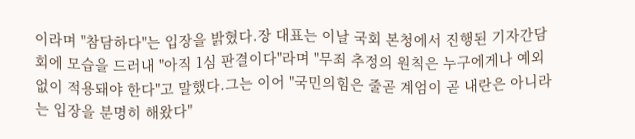이라며 "참담하다"는 입장을 밝혔다.장 대표는 이날 국회 본청에서 진행된 기자간담회에 모습을 드러내 "아직 1심 판결이다"라며 "무죄 추정의 원칙은 누구에게나 예외 없이 적용돼야 한다"고 말했다.그는 이어 "국민의힘은 줄곧 계엄이 곧 내란은 아니라는 입장을 분명히 해왔다"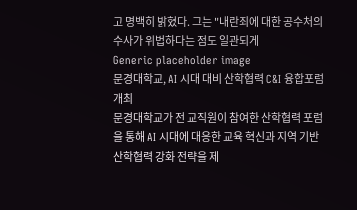고 명백히 밝혔다. 그는 "내란죄에 대한 공수처의 수사가 위법하다는 점도 일관되게
Generic placeholder image
문경대학교, AI 시대 대비 산학협력 C&I 융합포럼 개최
문경대학교가 전 교직원이 참여한 산학협력 포럼을 통해 AI 시대에 대응한 교육 혁신과 지역 기반 산학협력 강화 전략을 제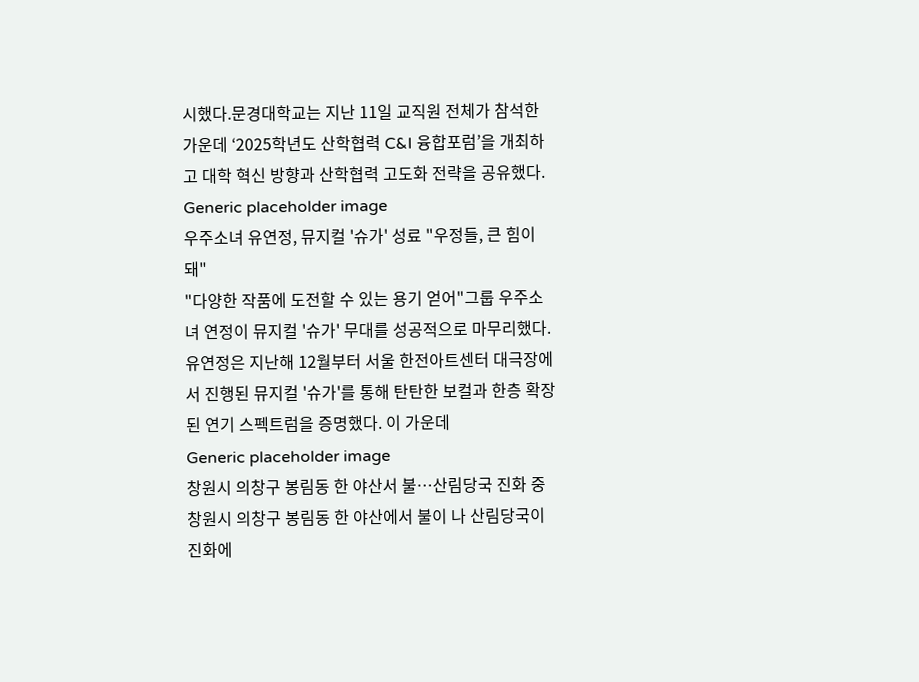시했다.문경대학교는 지난 11일 교직원 전체가 참석한 가운데 ‘2025학년도 산학협력 C&I 융합포럼’을 개최하고 대학 혁신 방향과 산학협력 고도화 전략을 공유했다.
Generic placeholder image
우주소녀 유연정, 뮤지컬 '슈가' 성료 "우정들, 큰 힘이 돼"
"다양한 작품에 도전할 수 있는 용기 얻어"그룹 우주소녀 연정이 뮤지컬 '슈가' 무대를 성공적으로 마무리했다.유연정은 지난해 12월부터 서울 한전아트센터 대극장에서 진행된 뮤지컬 '슈가'를 통해 탄탄한 보컬과 한층 확장된 연기 스펙트럼을 증명했다. 이 가운데
Generic placeholder image
창원시 의창구 봉림동 한 야산서 불…산림당국 진화 중
창원시 의창구 봉림동 한 야산에서 불이 나 산림당국이 진화에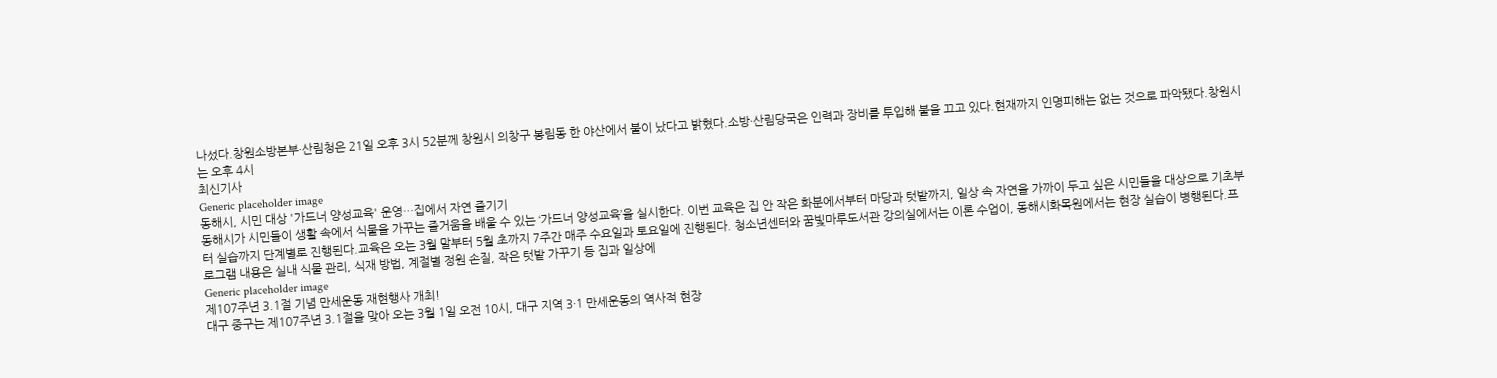나섰다.창원소방본부·산림청은 21일 오후 3시 52분께 창원시 의창구 봉림동 한 야산에서 불이 났다고 밝혔다.소방·산림당국은 인력과 장비를 투입해 불을 끄고 있다.현재까지 인명피해는 없는 것으로 파악됐다.창원시는 오후 4시
최신기사
Generic placeholder image
동해시, 시민 대상 '가드너 양성교육' 운영…집에서 자연 즐기기
동해시가 시민들이 생활 속에서 식물을 가꾸는 즐거움을 배울 수 있는 ‘가드너 양성교육’을 실시한다. 이번 교육은 집 안 작은 화분에서부터 마당과 텃밭까지, 일상 속 자연을 가까이 두고 싶은 시민들을 대상으로 기초부터 실습까지 단계별로 진행된다.교육은 오는 3월 말부터 5월 초까지 7주간 매주 수요일과 토요일에 진행된다. 청소년센터와 꿈빛마루도서관 강의실에서는 이론 수업이, 동해시화목원에서는 현장 실습이 병행된다.프로그램 내용은 실내 식물 관리, 식재 방법, 계절별 정원 손질, 작은 텃밭 가꾸기 등 집과 일상에
Generic placeholder image
제107주년 3.1절 기념 만세운동 재현행사 개최!
대구 중구는 제107주년 3.1절을 맞아 오는 3월 1일 오전 10시, 대구 지역 3·1 만세운동의 역사적 현장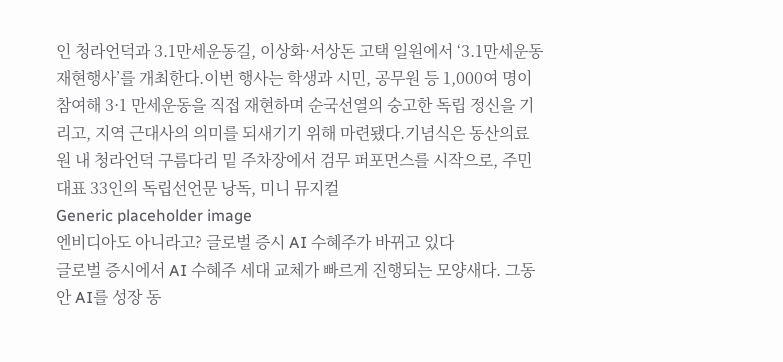인 청라언덕과 3.1만세운동길, 이상화·서상돈 고택 일원에서 ‘3.1만세운동 재현행사’를 개최한다.이번 행사는 학생과 시민, 공무원 등 1,000여 명이 참여해 3·1 만세운동을 직접 재현하며 순국선열의 숭고한 독립 정신을 기리고, 지역 근대사의 의미를 되새기기 위해 마련됐다.기념식은 동산의료원 내 청라언덕 구름다리 밑 주차장에서 검무 퍼포먼스를 시작으로, 주민 대표 33인의 독립선언문 낭독, 미니 뮤지컬
Generic placeholder image
엔비디아도 아니라고? 글로벌 증시 AI 수혜주가 바뀌고 있다
글로벌 증시에서 AI 수혜주 세대 교체가 빠르게 진행되는 모양새다. 그동안 AI를 성장 동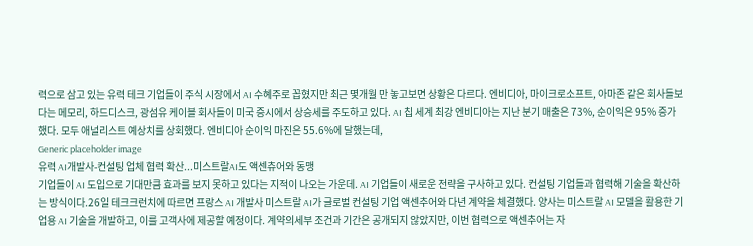력으로 삼고 있는 유력 테크 기업들이 주식 시장에서 AI 수혜주로 꼽혔지만 최근 몇개월 만 놓고보면 상황은 다르다. 엔비디아, 마이크로소프트, 아마존 같은 회사들보다는 메모리, 하드디스크, 광섬유 케이블 회사들이 미국 증시에서 상승세를 주도하고 있다. AI 칩 세계 최강 엔비디아는 지난 분기 매출은 73%, 순이익은 95% 증가했다. 모두 애널리스트 예상치를 상회했다. 엔비디아 순이익 마진은 55.6%에 달했는데,
Generic placeholder image
유력 AI개발사-컨설팅 업체 협력 확산...미스트랄AI도 액센츄어와 동맹
기업들이 AI 도입으로 기대만큼 효과를 보지 못하고 있다는 지적이 나오는 가운데. AI 기업들이 새로운 전략을 구사하고 있다. 컨설팅 기업들과 협력해 기술을 확산하는 방식이다.26일 테크크런치에 따르면 프랑스 AI 개발사 미스트랄 AI가 글로벌 컨설팅 기업 액센추어와 다년 계약을 체결했다. 양사는 미스트랄 AI 모델을 활용한 기업용 AI 기술을 개발하고, 이를 고객사에 제공할 예정이다. 계약의세부 조건과 기간은 공개되지 않았지만, 이번 협력으로 액센추어는 자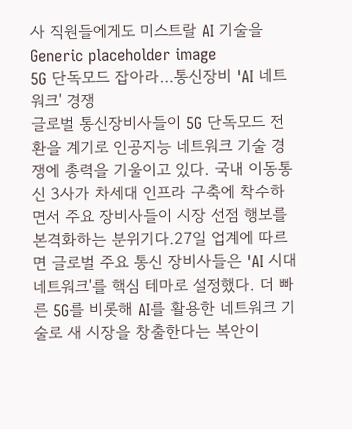사 직원들에게도 미스트랄 AI 기술을
Generic placeholder image
5G 단독모드 잡아라…통신장비 'AI 네트워크' 경쟁
글로벌 통신장비사들이 5G 단독모드 전환을 계기로 인공지능 네트워크 기술 경쟁에 총력을 기울이고 있다. 국내 이동통신 3사가 차세대 인프라 구축에 착수하면서 주요 장비사들이 시장 선점 행보를 본격화하는 분위기다.27일 업계에 따르면 글로벌 주요 통신 장비사들은 'AI 시대 네트워크'를 핵심 테마로 설정했다. 더 빠른 5G를 비롯해 AI를 활용한 네트워크 기술로 새 시장을 창출한다는 복안이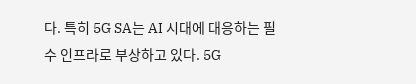다. 특히 5G SA는 AI 시대에 대응하는 필수 인프라로 부상하고 있다. 5G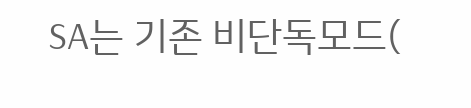SA는 기존 비단독모드(